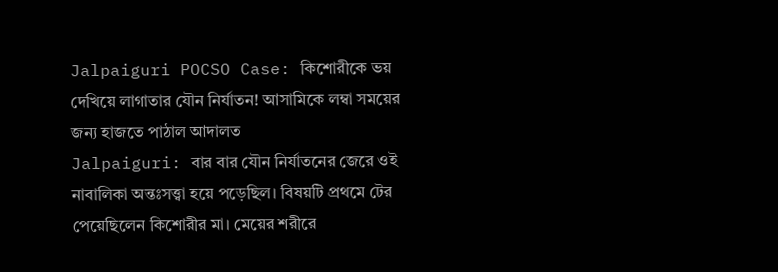Jalpaiguri POCSO Case: কিশোরীকে ভয় দেখিয়ে লাগাতার যৌন নির্যাতন! আসামিকে লম্বা সময়ের জন্য হাজতে পাঠাল আদালত
Jalpaiguri: বার বার যৌন নির্যাতনের জেরে ওই নাবালিকা অন্তঃসত্ত্বা হয়ে পড়েছিল। বিষয়টি প্রথমে টের পেয়েছিলেন কিশোরীর মা। মেয়ের শরীরে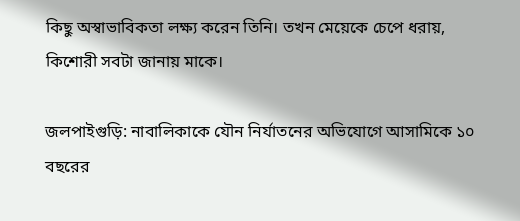কিছু অস্বাভাবিকতা লক্ষ্য করেন তিনি। তখন মেয়েকে চেপে ধরায়, কিশোরী সবটা জানায় মাকে।

জলপাইগুড়ি: নাবালিকাকে যৌন নির্যাতনের অভিযোগে আসামিকে ১০ বছরের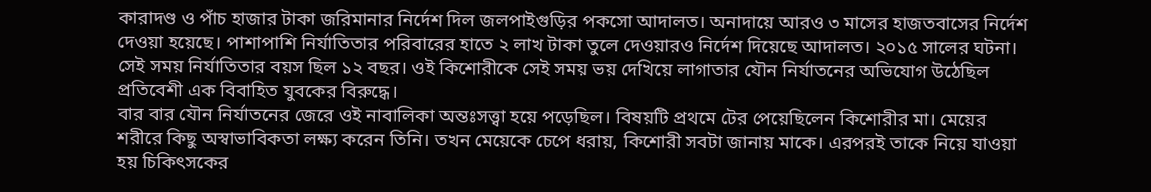কারাদণ্ড ও পাঁচ হাজার টাকা জরিমানার নির্দেশ দিল জলপাইগুড়ির পকসো আদালত। অনাদায়ে আরও ৩ মাসের হাজতবাসের নির্দেশ দেওয়া হয়েছে। পাশাপাশি নির্যাতিতার পরিবারের হাতে ২ লাখ টাকা তুলে দেওয়ারও নির্দেশ দিয়েছে আদালত। ২০১৫ সালের ঘটনা। সেই সময় নির্যাতিতার বয়স ছিল ১২ বছর। ওই কিশোরীকে সেই সময় ভয় দেখিয়ে লাগাতার যৌন নির্যাতনের অভিযোগ উঠেছিল প্রতিবেশী এক বিবাহিত যুবকের বিরুদ্ধে।
বার বার যৌন নির্যাতনের জেরে ওই নাবালিকা অন্তঃসত্ত্বা হয়ে পড়েছিল। বিষয়টি প্রথমে টের পেয়েছিলেন কিশোরীর মা। মেয়ের শরীরে কিছু অস্বাভাবিকতা লক্ষ্য করেন তিনি। তখন মেয়েকে চেপে ধরায়, কিশোরী সবটা জানায় মাকে। এরপরই তাকে নিয়ে যাওয়া হয় চিকিৎসকের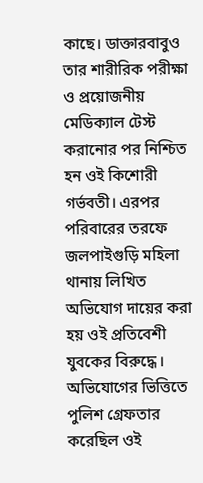কাছে। ডাক্তারবাবুও তার শারীরিক পরীক্ষা ও প্রয়োজনীয় মেডিক্যাল টেস্ট করানোর পর নিশ্চিত হন ওই কিশোরী গর্ভবতী। এরপর পরিবারের তরফে জলপাইগুড়ি মহিলা থানায় লিখিত অভিযোগ দায়ের করা হয় ওই প্রতিবেশী যুবকের বিরুদ্ধে।
অভিযোগের ভিত্তিতে পুলিশ গ্রেফতার করেছিল ওই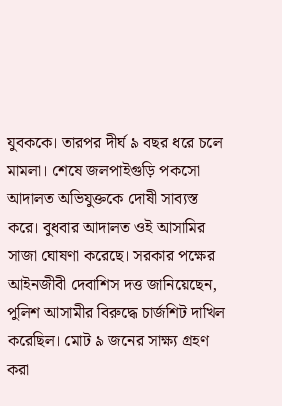যুবককে। তারপর দীর্ঘ ৯ বছর ধরে চলে মামলা। শেষে জলপাইগুড়ি পকসো আদালত অভিযুক্তকে দোষী সাব্যস্ত করে। বুধবার আদালত ওই আসামির সাজা ঘোষণা করেছে। সরকার পক্ষের আইনজীবী দেবাশিস দত্ত জানিয়েছেন, পুলিশ আসামীর বিরুদ্ধে চার্জশিট দাখিল করেছিল। মোট ৯ জনের সাক্ষ্য গ্রহণ করা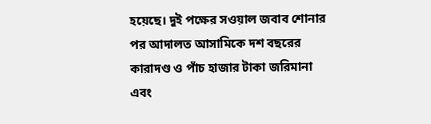হয়েছে। দুই পক্ষের সওয়াল জবাব শোনার পর আদালত আসামিকে দশ বছরের কারাদণ্ড ও পাঁচ হাজার টাকা জরিমানা এবং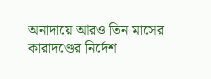অনাদায়ে আরও তিন মাসের কারাদণ্ডের নির্দেশ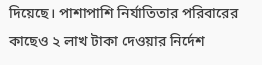দিয়েছে। পাশাপাশি নির্যাতিতার পরিবারের কাছেও ২ লাখ টাকা দেওয়ার নির্দেশ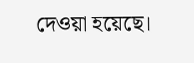দেওয়া হয়েছে।